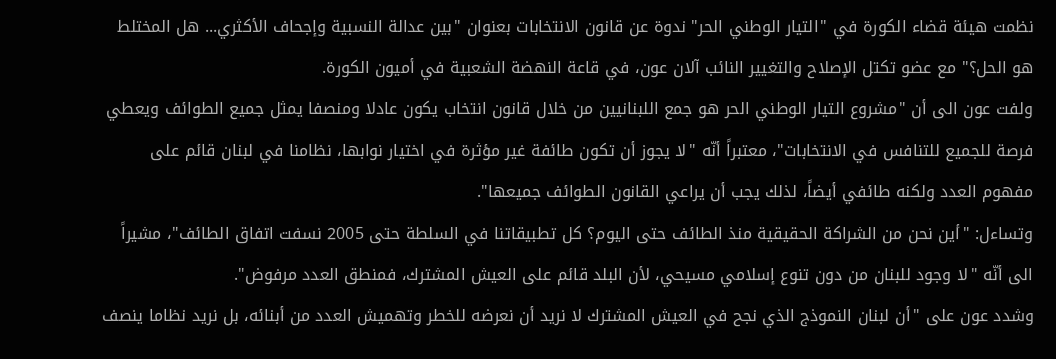نظمت هيئة قضاء الكورة في "التيار الوطني الحر" ندوة عن قانون الانتخابات بعنوان "بين عدالة النسبية وإجحاف الأكثري... هل المختلط هو الحل؟" مع عضو تكتل الإصلاح والتغيير النائب آلان عون، في قاعة النهضة الشعبية في أميون الكورة.
ولفت عون الى أن "مشروع التيار الوطني الحر هو جمع اللبنانيين من خلال قانون انتخاب يكون عادلا ومنصفا يمثل جميع الطوائف ويعطي فرصة للجميع للتنافس في الانتخابات"، معتبراً أنّه "لا يجوز أن تكون طائفة غير مؤثرة في اختيار نوابها، نظامنا في لبنان قائم على مفهوم العدد ولكنه طائفي أيضاً، لذلك يجب أن يراعي القانون الطوائف جميعها".
وتساءل: "أين نحن من الشراكة الحقيقية منذ الطائف حتى اليوم؟ كل تطبيقاتنا في السلطة حتى 2005 نسفت اتفاق الطائف"، مشيراً الى أنّه "لا وجود للبنان من دون تنوع إسلامي مسيحي، لأن البلد قائم على العيش المشترك، فمنطق العدد مرفوض".
وشدد عون على "أن لبنان النموذج الذي نجح في العيش المشترك لا نريد أن نعرضه للخطر وتهميش العدد من أبنائه، بل نريد نظاما ينصف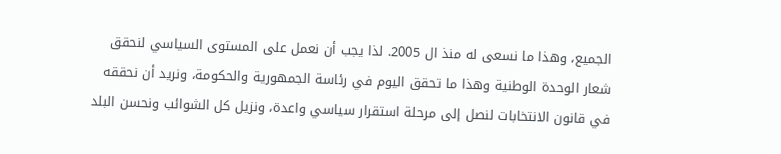الجميع، وهذا ما نسعى له منذ ال 2005. لذا يجب أن نعمل على المستوى السياسي لنحقق شعار الوحدة الوطنية وهذا ما تحقق اليوم في رئاسة الجمهورية والحكومة، ونريد أن نحققه في قانون الانتخابات لنصل إلى مرحلة استقرار سياسي واعدة، ونزيل كل الشوائب ونحسن البلد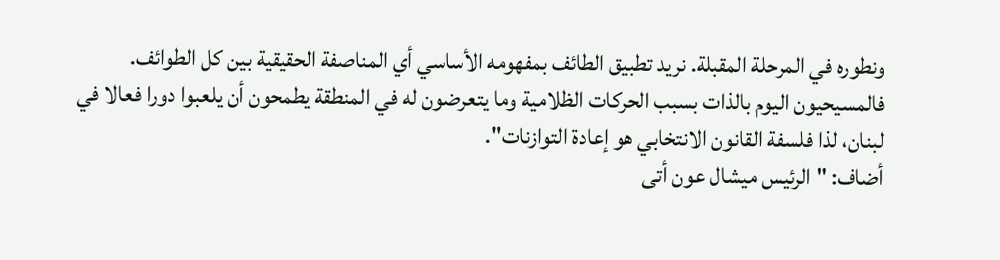ونطوره في المرحلة المقبلة. نريد تطبيق الطائف بمفهومه الأساسي أي المناصفة الحقيقية بين كل الطوائف. فالمسيحيون اليوم بالذات بسبب الحركات الظلامية وما يتعرضون له في المنطقة يطمحون أن يلعبوا دورا فعالا في لبنان، لذا فلسفة القانون الانتخابي هو إعادة التوازنات".
أضاف: "الرئيس ميشال عون أتى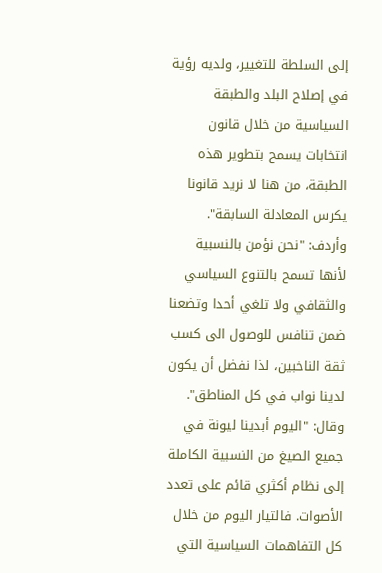إلى السلطة للتغيير، ولديه رؤية في إصلاح البلد والطبقة السياسية من خلال قانون انتخابات يسمح بتطوير هذه الطبقة، من هنا لا نريد قانونا يكرس المعادلة السابقة".
وأردف: "نحن نؤمن بالنسبية لأنها تسمح بالتنوع السياسي والثقافي ولا تلغي أحدا وتضعنا ضمن تنافس للوصول الى كسب ثقة الناخبين، لذا نفضل أن يكون لدينا نواب في كل المناطق". وقال: "اليوم أبدينا ليونة في جميع الصيغ من النسبية الكاملة إلى نظام أكثري قائم على تعدد الأصوات. فالتيار اليوم من خلال كل التفاهمات السياسية التي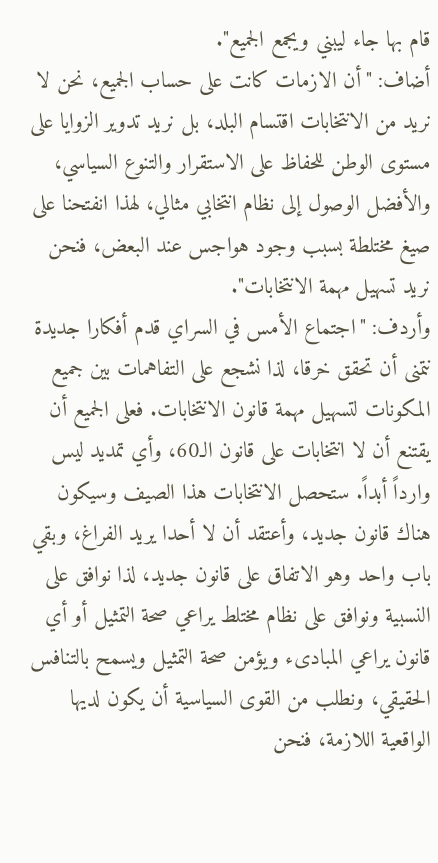قام بها جاء ليبني ويجمع الجميع".
أضاف: "أن الازمات كانت على حساب الجميع، نحن لا نريد من الانتخابات اقتسام البلد، بل نريد تدوير الزوايا على مستوى الوطن للحفاظ على الاستقرار والتنوع السياسي، والأفضل الوصول إلى نظام انتخابي مثالي، لهذا انفتحنا على صيغ مختلطة بسبب وجود هواجس عند البعض، فنحن نريد تسهيل مهمة الانتخابات".
وأردف: "اجتماع الأمس في السراي قدم أفكارا جديدة نتمنى أن تحقق خرقا، لذا نشجع على التفاهمات بين جميع المكونات لتسهيل مهمة قانون الانتخابات. فعلى الجميع أن يقتنع أن لا انتخابات على قانون الـ60، وأي تمديد ليس وارداً أبداً. ستحصل الانتخابات هذا الصيف وسيكون هناك قانون جديد، وأعتقد أن لا أحدا يريد الفراغ، وبقي باب واحد وهو الاتفاق على قانون جديد، لذا نوافق على النسبية ونوافق على نظام مختلط يراعي صحة التمثيل أو أي قانون يراعي المبادىء ويؤمن صحة التمثيل ويسمح بالتنافس الحقيقي، ونطلب من القوى السياسية أن يكون لديها الواقعية اللازمة، فنحن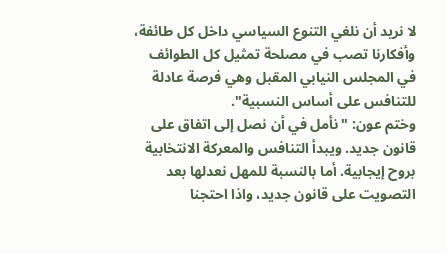لا نريد أن نلغي التنوع السياسي داخل كل طائفة، وأفكارنا تصب في مصلحة تمثيل كل الطوائف في المجلس النيابي المقبل وهي فرصة عادلة للتنافس على أساس النسبية".
وختم عون: "نأمل في أن نصل إلى اتفاق على قانون جديد. ويبدأ التنافس والمعركة الانتخابية بروح إيجابية. أما بالنسبة للمهل نعدلها بعد التصويت على قانون جديد، واذا احتجنا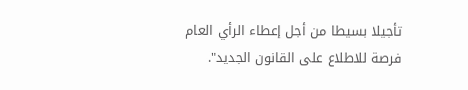تأجيلا بسيطا من أجل إعطاء الرأي العام فرصة للاطلاع على القانون الجديد".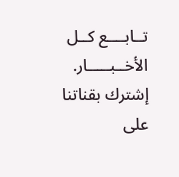تــابــــع كــل الأخــبـــــار.
إشترك بقناتنا على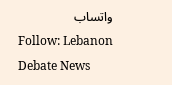واتساب
Follow: Lebanon Debate News